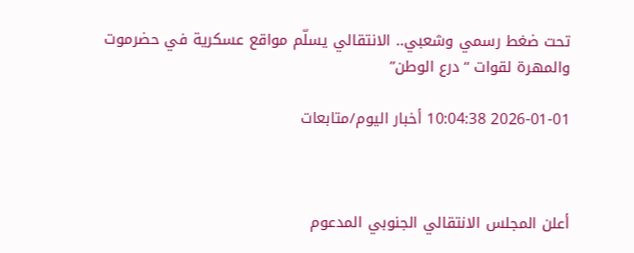تحت ضغط رسمي وشعبي.. الانتقالي يسلّم مواقع عسكرية في حضرموت والمهرة لقوات “درع الوطن”

2026-01-01 10:04:38 أخبار اليوم/متابعات



أعلن المجلس الانتقالي الجنوبي المدعوم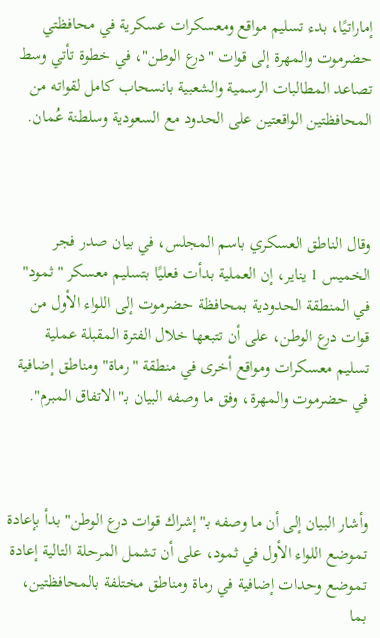إماراتيًا، بدء تسليم مواقع ومعسكرات عسكرية في محافظتي حضرموت والمهرة إلى قوات "درع الوطن"، في خطوة تأتي وسط تصاعد المطالبات الرسمية والشعبية بانسحاب كامل لقواته من المحافظتين الواقعتين على الحدود مع السعودية وسلطنة عُمان.



وقال الناطق العسكري باسم المجلس، في بيان صدر فجر الخميس 1 يناير، إن العملية بدأت فعليًا بتسليم معسكر "ثمود" في المنطقة الحدودية بمحافظة حضرموت إلى اللواء الأول من قوات درع الوطن، على أن تتبعها خلال الفترة المقبلة عملية تسليم معسكرات ومواقع أخرى في منطقة "رماة" ومناطق إضافية في حضرموت والمهرة، وفق ما وصفه البيان بـ"الاتفاق المبرم".



وأشار البيان إلى أن ما وصفه بـ"إشراك قوات درع الوطن" بدأ بإعادة تموضع اللواء الأول في ثمود، على أن تشمل المرحلة التالية إعادة تموضع وحدات إضافية في رماة ومناطق مختلفة بالمحافظتين، بما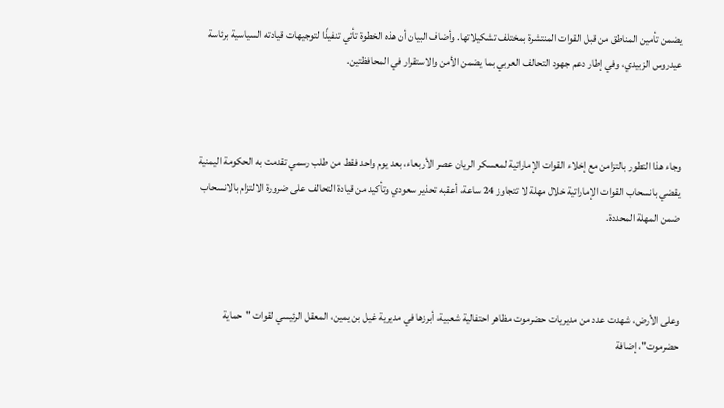يضمن تأمين المناطق من قبل القوات المنتشرة بمختلف تشكيلاتها. وأضاف البيان أن هذه الخطوة تأتي تنفيذًا لتوجيهات قيادته السياسية برئاسة عيدروس الزبيدي، وفي إطار دعم جهود التحالف العربي بما يضمن الأمن والاستقرار في المحافظتين.



وجاء هذا التطور بالتزامن مع إخلاء القوات الإماراتية لمعسكر الريان عصر الأربعاء، بعد يوم واحد فقط من طلب رسمي تقدمت به الحكومة اليمنية يقضي بانسحاب القوات الإماراتية خلال مهلة لا تتجاوز 24 ساعة، أعقبه تحذير سعودي وتأكيد من قيادة التحالف على ضرورة الالتزام بالانسحاب ضمن المهلة المحددة.



وعلى الأرض، شهدت عدد من مديريات حضرموت مظاهر احتفالية شعبية، أبرزها في مديرية غيل بن يمين، المعقل الرئيسي لقوات "حماية حضرموت"، إضافة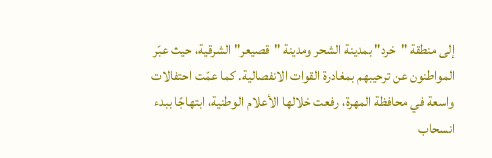إلى منطقة "خرد" بمدينة الشحر ومدينة "قصيعر" الشرقية، حيث عبّر المواطنون عن ترحيبهم بمغادرة القوات الانفصالية. كما عمّت احتفالات واسعة في محافظة المهرة، رفعت خلالها الأعلام الوطنية، ابتهاجًا ببدء انسحاب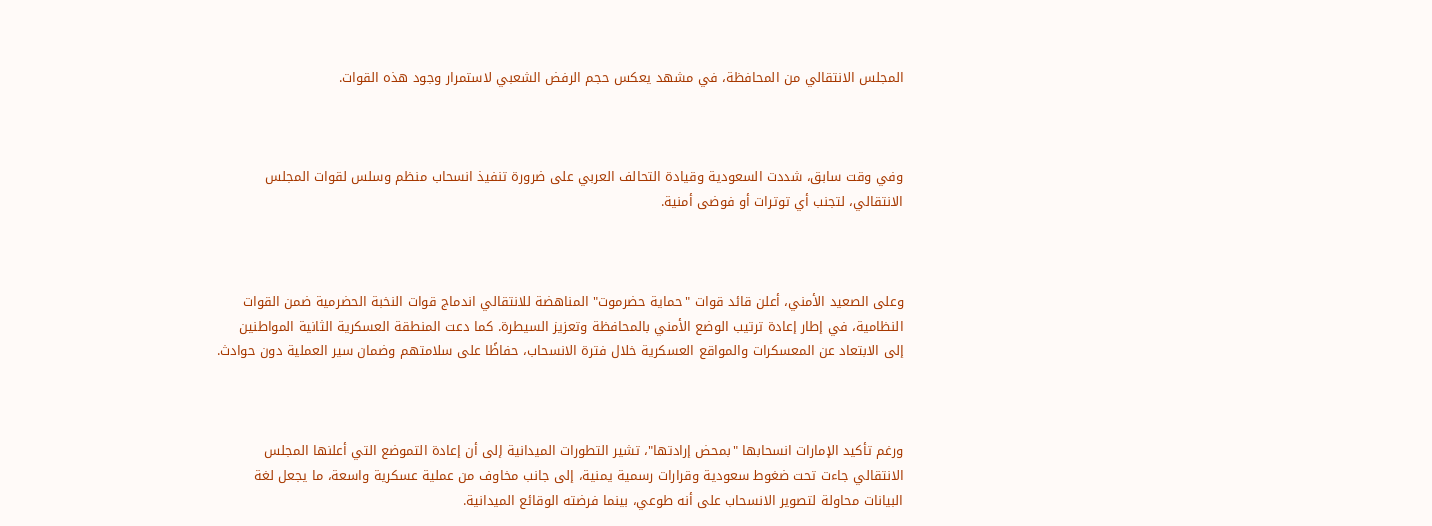المجلس الانتقالي من المحافظة، في مشهد يعكس حجم الرفض الشعبي لاستمرار وجود هذه القوات.



وفي وقت سابق، شددت السعودية وقيادة التحالف العربي على ضرورة تنفيذ انسحاب منظم وسلس لقوات المجلس الانتقالي، لتجنب أي توترات أو فوضى أمنية.



وعلى الصعيد الأمني، أعلن قائد قوات "حماية حضرموت" المناهضة للانتقالي اندماج قوات النخبة الحضرمية ضمن القوات النظامية، في إطار إعادة ترتيب الوضع الأمني بالمحافظة وتعزيز السيطرة. كما دعت المنطقة العسكرية الثانية المواطنين إلى الابتعاد عن المعسكرات والمواقع العسكرية خلال فترة الانسحاب، حفاظًا على سلامتهم وضمان سير العملية دون حوادث.



ورغم تأكيد الإمارات انسحابها "بمحض إرادتها"، تشير التطورات الميدانية إلى أن إعادة التموضع التي أعلنها المجلس الانتقالي جاءت تحت ضغوط سعودية وقرارات رسمية يمنية، إلى جانب مخاوف من عملية عسكرية واسعة، ما يجعل لغة البيانات محاولة لتصوير الانسحاب على أنه طوعي، بينما فرضته الوقائع الميدانية.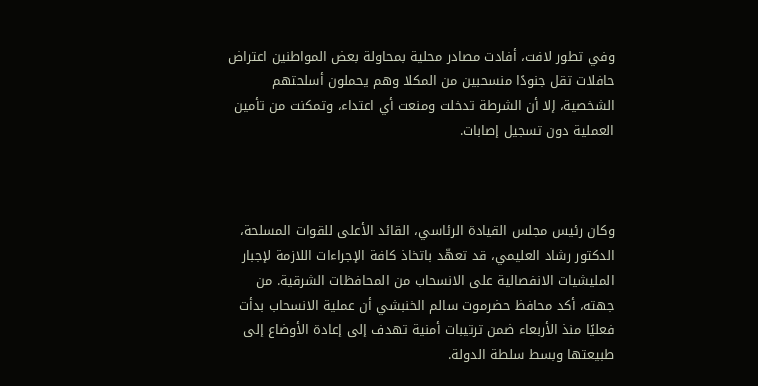وفي تطور لافت، أفادت مصادر محلية بمحاولة بعض المواطنين اعتراض حافلات تقل جنودًا منسحبين من المكلا وهم يحملون أسلحتهم الشخصية، إلا أن الشرطة تدخلت ومنعت أي اعتداء، وتمكنت من تأمين العملية دون تسجيل إصابات.



وكان رئيس مجلس القيادة الرئاسي، القائد الأعلى للقوات المسلحة، الدكتور رشاد العليمي، قد تعهّد باتخاذ كافة الإجراءات اللازمة لإجبار المليشيات الانفصالية على الانسحاب من المحافظات الشرقية. من جهته، أكد محافظ حضرموت سالم الخنبشي أن عملية الانسحاب بدأت فعليًا منذ الأربعاء ضمن ترتيبات أمنية تهدف إلى إعادة الأوضاع إلى طبيعتها وبسط سلطة الدولة.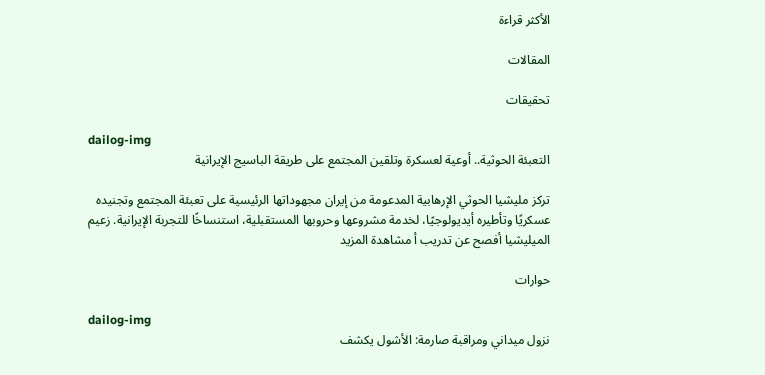الأكثر قراءة

المقالات

تحقيقات

dailog-img
التعبئة الحوثية.. أوعية لعسكرة وتلقين المجتمع على طريقة الباسيج الإيرانية

تركز مليشيا الحوثي الإرهابية المدعومة من إيران مجهوداتها الرئيسية على تعبئة المجتمع وتجنيده عسكريًا وتأطيره أيديولوجيًا، لخدمة مشروعها وحروبها المستقبلية، استنساخًا للتجربة الإيرانية. زعيم الميليشيا أفصح عن تدريب أ مشاهدة المزيد

حوارات

dailog-img
نزول ميداني ومراقبة صارمة: الأشول يكشف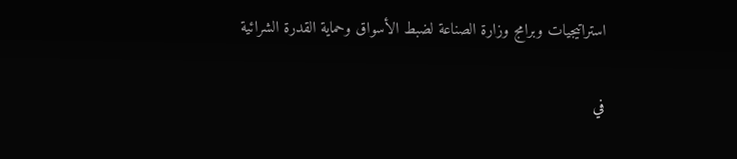استراتيجيات وبرامج وزارة الصناعة لضبط الأسواق وحماية القدرة الشرائية

في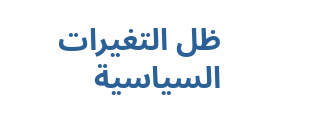ظل التغيرات السياسية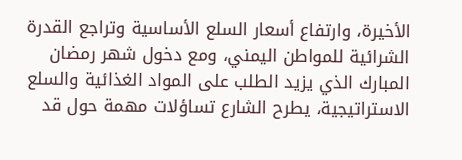الأخيرة، وارتفاع أسعار السلع الأساسية وتراجع القدرة الشرائية للمواطن اليمني، ومع دخول شهر رمضان المبارك الذي يزيد الطلب على المواد الغذائية والسلع الاستراتيجية، يطرح الشارع تساؤلات مهمة حول قد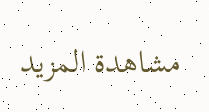مشاهدة المزيد